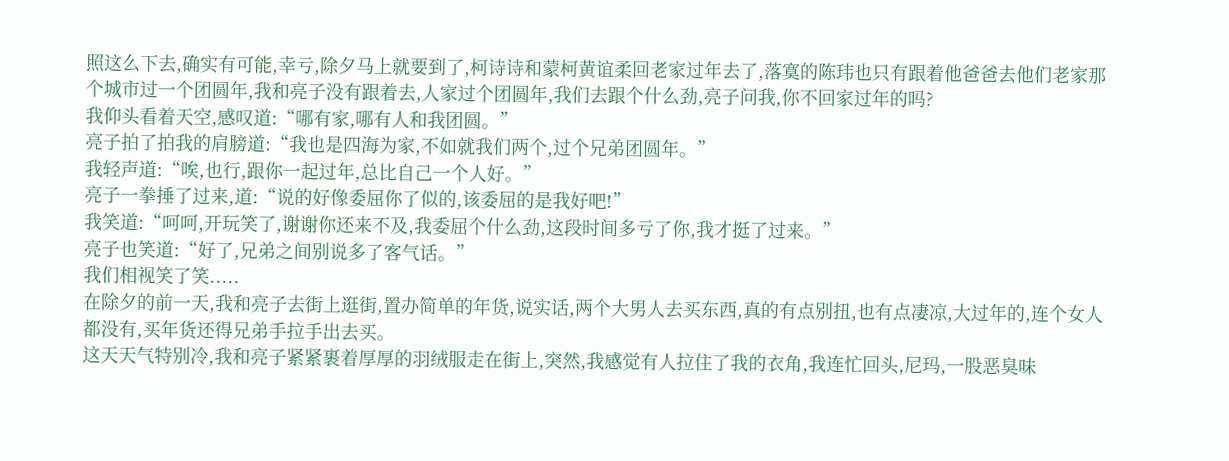照这么下去,确实有可能,幸亏,除夕马上就要到了,柯诗诗和蒙柯黄谊柔回老家过年去了,落寞的陈玮也只有跟着他爸爸去他们老家那个城市过一个团圆年,我和亮子没有跟着去,人家过个团圆年,我们去跟个什么劲,亮子问我,你不回家过年的吗?
我仰头看着天空,感叹道:“哪有家,哪有人和我团圆。”
亮子拍了拍我的肩膀道:“我也是四海为家,不如就我们两个,过个兄弟团圆年。”
我轻声道:“唉,也行,跟你一起过年,总比自己一个人好。”
亮子一拳捶了过来,道:“说的好像委屈你了似的,该委屈的是我好吧!”
我笑道:“呵呵,开玩笑了,谢谢你还来不及,我委屈个什么劲,这段时间多亏了你,我才挺了过来。”
亮子也笑道:“好了,兄弟之间别说多了客气话。”
我们相视笑了笑.....
在除夕的前一天,我和亮子去街上逛街,置办简单的年货,说实话,两个大男人去买东西,真的有点别扭,也有点凄凉,大过年的,连个女人都没有,买年货还得兄弟手拉手出去买。
这天天气特别冷,我和亮子紧紧裹着厚厚的羽绒服走在街上,突然,我感觉有人拉住了我的衣角,我连忙回头,尼玛,一股恶臭味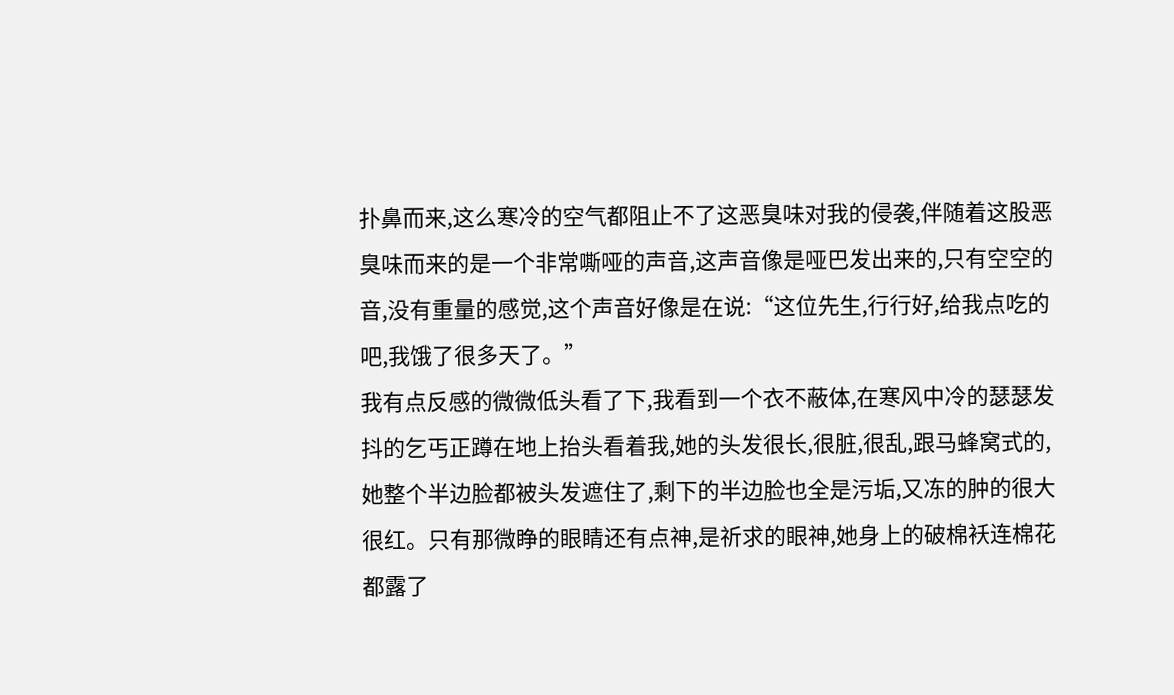扑鼻而来,这么寒冷的空气都阻止不了这恶臭味对我的侵袭,伴随着这股恶臭味而来的是一个非常嘶哑的声音,这声音像是哑巴发出来的,只有空空的音,没有重量的感觉,这个声音好像是在说:“这位先生,行行好,给我点吃的吧,我饿了很多天了。”
我有点反感的微微低头看了下,我看到一个衣不蔽体,在寒风中冷的瑟瑟发抖的乞丐正蹲在地上抬头看着我,她的头发很长,很脏,很乱,跟马蜂窝式的,她整个半边脸都被头发遮住了,剩下的半边脸也全是污垢,又冻的肿的很大很红。只有那微睁的眼睛还有点神,是祈求的眼神,她身上的破棉袄连棉花都露了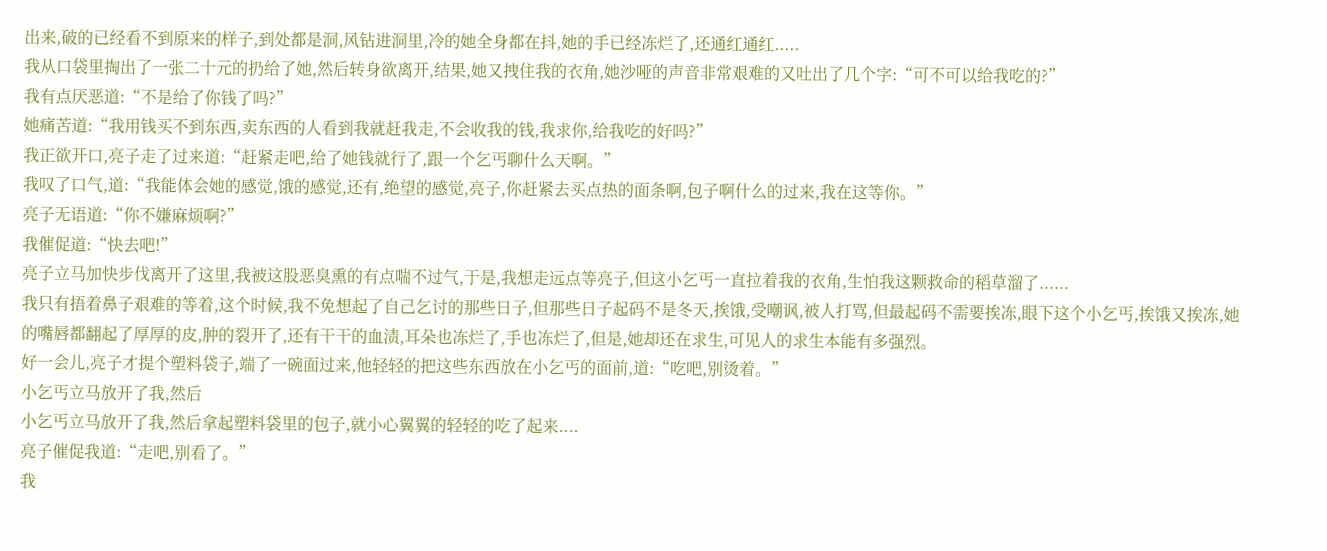出来,破的已经看不到原来的样子,到处都是洞,风钻进洞里,冷的她全身都在抖,她的手已经冻烂了,还通红通红.....
我从口袋里掏出了一张二十元的扔给了她,然后转身欲离开,结果,她又拽住我的衣角,她沙哑的声音非常艰难的又吐出了几个字:“可不可以给我吃的?”
我有点厌恶道:“不是给了你钱了吗?”
她痛苦道:“我用钱买不到东西,卖东西的人看到我就赶我走,不会收我的钱,我求你,给我吃的好吗?”
我正欲开口,亮子走了过来道:“赶紧走吧,给了她钱就行了,跟一个乞丐聊什么天啊。”
我叹了口气,道:“我能体会她的感觉,饿的感觉,还有,绝望的感觉,亮子,你赶紧去买点热的面条啊,包子啊什么的过来,我在这等你。”
亮子无语道:“你不嫌麻烦啊?”
我催促道:“快去吧!”
亮子立马加快步伐离开了这里,我被这股恶臭熏的有点喘不过气,于是,我想走远点等亮子,但这小乞丐一直拉着我的衣角,生怕我这颗救命的稻草溜了......
我只有捂着鼻子艰难的等着,这个时候,我不免想起了自己乞讨的那些日子,但那些日子起码不是冬天,挨饿,受嘲讽,被人打骂,但最起码不需要挨冻,眼下这个小乞丐,挨饿又挨冻,她的嘴唇都翻起了厚厚的皮,肿的裂开了,还有干干的血渍,耳朵也冻烂了,手也冻烂了,但是,她却还在求生,可见人的求生本能有多强烈。
好一会儿,亮子才提个塑料袋子,端了一碗面过来,他轻轻的把这些东西放在小乞丐的面前,道:“吃吧,别烫着。”
小乞丐立马放开了我,然后
小乞丐立马放开了我,然后拿起塑料袋里的包子,就小心翼翼的轻轻的吃了起来....
亮子催促我道:“走吧,别看了。”
我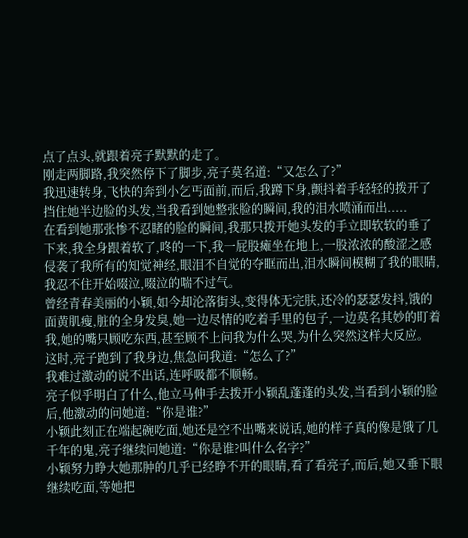点了点头,就跟着亮子默默的走了。
刚走两脚路,我突然停下了脚步,亮子莫名道:“又怎么了?”
我迅速转身,飞快的奔到小乞丐面前,而后,我蹲下身,颤抖着手轻轻的拨开了挡住她半边脸的头发,当我看到她整张脸的瞬间,我的泪水喷涌而出.....
在看到她那张惨不忍睹的脸的瞬间,我那只拨开她头发的手立即软软的垂了下来,我全身跟着软了,咚的一下,我一屁股瘫坐在地上,一股浓浓的酸涩之感侵袭了我所有的知觉神经,眼泪不自觉的夺眶而出,泪水瞬间模糊了我的眼睛,我忍不住开始啜泣,啜泣的喘不过气。
曾经青春美丽的小颖,如今却沦落街头,变得体无完肤,还冷的瑟瑟发抖,饿的面黄肌瘦,脏的全身发臭,她一边尽情的吃着手里的包子,一边莫名其妙的盯着我,她的嘴只顾吃东西,甚至顾不上问我为什么哭,为什么突然这样大反应。
这时,亮子跑到了我身边,焦急问我道:“怎么了?”
我难过激动的说不出话,连呼吸都不顺畅。
亮子似乎明白了什么,他立马伸手去拨开小颖乱蓬蓬的头发,当看到小颖的脸后,他激动的问她道:“你是谁?”
小颖此刻正在端起碗吃面,她还是空不出嘴来说话,她的样子真的像是饿了几千年的鬼,亮子继续问她道:“你是谁?叫什么名字?”
小颖努力睁大她那肿的几乎已经睁不开的眼睛,看了看亮子,而后,她又垂下眼继续吃面,等她把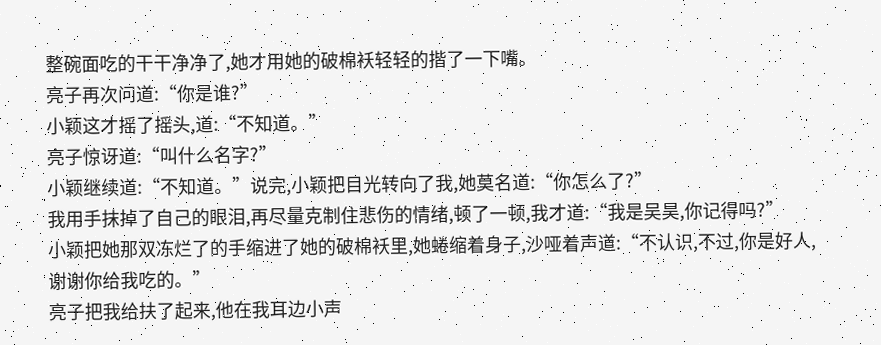整碗面吃的干干净净了,她才用她的破棉袄轻轻的揩了一下嘴。
亮子再次问道:“你是谁?”
小颖这才摇了摇头,道:“不知道。”
亮子惊讶道:“叫什么名字?”
小颖继续道:“不知道。”说完,小颖把目光转向了我,她莫名道:“你怎么了?”
我用手抹掉了自己的眼泪,再尽量克制住悲伤的情绪,顿了一顿,我才道:“我是吴昊,你记得吗?”
小颖把她那双冻烂了的手缩进了她的破棉袄里,她蜷缩着身子,沙哑着声道:“不认识,不过,你是好人,谢谢你给我吃的。”
亮子把我给扶了起来,他在我耳边小声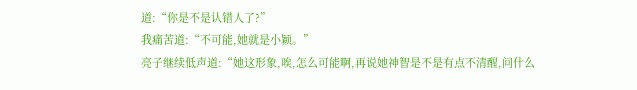道:“你是不是认错人了?”
我痛苦道:“不可能,她就是小颖。”
亮子继续低声道:“她这形象,唉,怎么可能啊,再说她神智是不是有点不清醒,问什么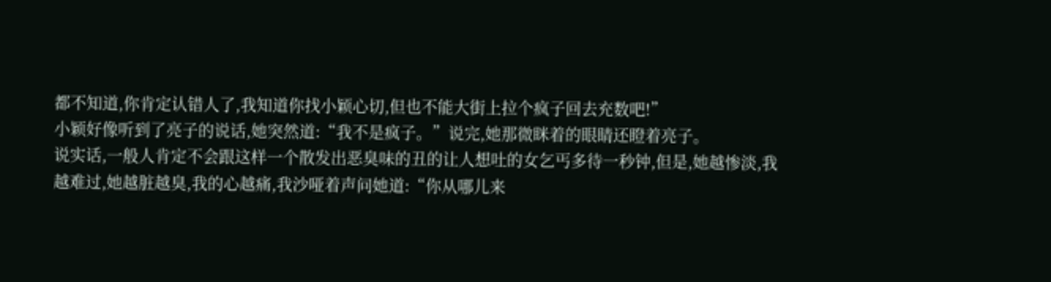都不知道,你肯定认错人了,我知道你找小颖心切,但也不能大街上拉个疯子回去充数吧!”
小颖好像听到了亮子的说话,她突然道:“我不是疯子。”说完,她那微眯着的眼睛还瞪着亮子。
说实话,一般人肯定不会跟这样一个散发出恶臭味的丑的让人想吐的女乞丐多待一秒钟,但是,她越惨淡,我越难过,她越脏越臭,我的心越痛,我沙哑着声问她道:“你从哪儿来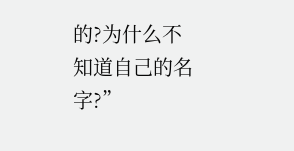的?为什么不知道自己的名字?”